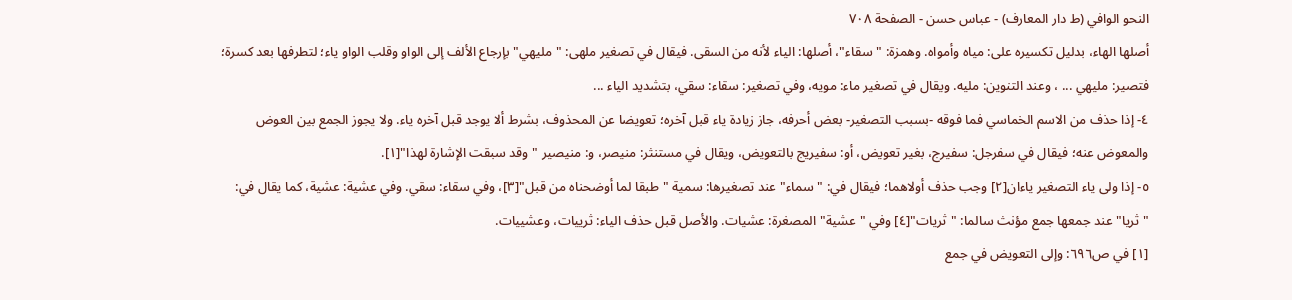النحو الوافي (ط دار المعارف) - عباس حسن - الصفحة ٧٠٨
أصلها الهاء، بدليل تكسيره على: مياه وأمواه. وهمزة: "سقاء"، أصلها: الياء لأنه من السقى. فيقال في تصغير ملهى: "مليهي" بإرجاع الألف إلى الواو وقلب الواو ياء؛ لتطرفها بعد كسرة؛ فتصير: مليهي ... ، وعند التنوين: مليه. ويقال في تصغير ماء: مويه، وفي تصغير: سقاء: سقي، بتشديد الياء ...
٤- إذا حذف من الاسم الخماسي فما فوقه -بسبب التصغير- بعض أحرفه، جاز زيادة ياء قبل آخره؛ تعويضا عن المحذوف، بشرط ألا يوجد قبل آخره ياء. ولا يجوز الجمع بين العوض والمعوض عنه؛ فيقال في سفرجل: سفيرج، بغير تعويض، أو: سفيريج بالتعويض، ويقال في مستنثر: منيصر، و: منيصير "وقد سبقت الإشارة لهذا"[١].
٥- إذا ولى ياء التصغير ياءان[٢] وجب حذف أولاهما؛ فيقال في: "سماء" عند تصغيرها: سمية "طبقا لما أوضحناه من قبل"[٣]، وفي سقاء: سقي. وفي عشية: عشية، كما يقال في: "ثريا" عند جمعها جمع مؤنث سالما: "ثريات"[٤] وفي "عشية" المصغرة: عشيات. والأصل قبل حذف الياء: ثرييات، وعشييات.
[١] في ص٦٩٦: وإلى التعويض في جمع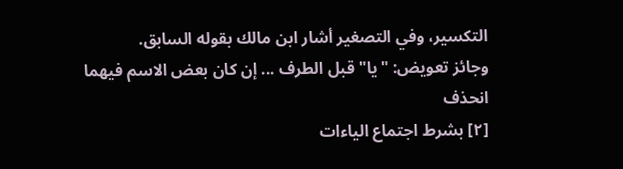التكسير، وفي التصغير أشار ابن مالك بقوله السابق.
وجائز تعويض: "يا" قبل الطرف ... إن كان بعض الاسم فيهما انحذف
[٢] بشرط اجتماع الياءات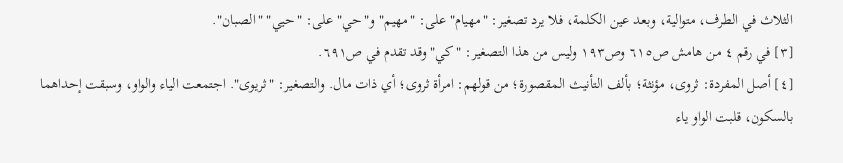الثلاث في الطرف، متوالية، وبعد عين الكلمة، فلا يرد تصغير: "مهيام" على: "مهيم" و"حي" على: "حيي" "الصبان".
[٣] في رقم ٤ من هامش ص٦١٥ وص١٩٣ وليس من هذا التصغير: "كي" وقد تقدم في ص٦٩١.
[٤] أصل المفردة: ثروى، مؤنثة؛ بألف التأنيث المقصورة؛ من قولهم: امرأة ثروى؛ أي ذات مال. والتصغير: "ثريوى". اجتمعت الياء والواو، وسبقت إحداهما بالسكون، قلبت الواو ياء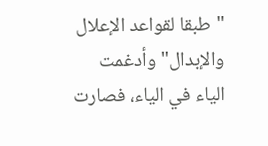"طبقا لقواعد الإعلال والإبدال" وأدغمت الياء في الياء، فصارت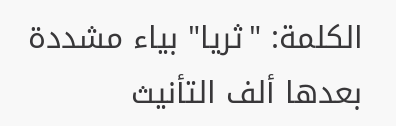الكلمة: "ثريا" بياء مشددة بعدها ألف التأنيث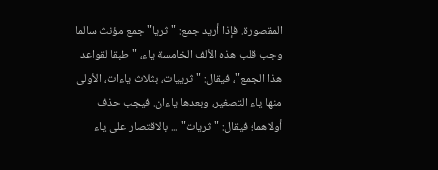المقصورة. فإذا أريد جمع: "ثريا" جمع مؤنث سالما وجب قلب هذه الألف الخامسة ياء، "طبقا لقواعد هذا الجمع"، فيقال: "ثرييات، بثلاث ياءات، الأولى منها ياء التصغير، وبعدها ياءان. فيجب حذف أولاهما؛ فيقال: "ثريات" ... بالاقتصار على ياء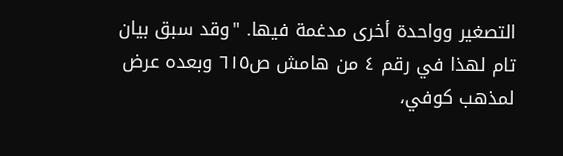التصغير وواحدة أخرى مدغمة فيها. "وقد سبق بيان تام لهذا في رقم ٤ من هامش ص٦١٥ وبعده عرض لمذهب كوفي،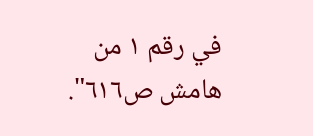في رقم ١ من هامش ص٦١٦".